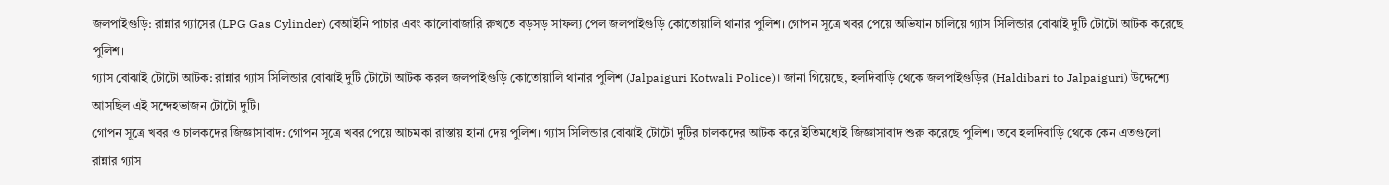জলপাইগুড়ি: রান্নার গ্যাসের (LPG Gas Cylinder) বেআইনি পাচার এবং কালোবাজারি রুখতে বড়সড় সাফল্য পেল জলপাইগুড়ি কোতোয়ালি থানার পুলিশ। গোপন সূত্রে খবর পেয়ে অভিযান চালিয়ে গ্যাস সিলিন্ডার বোঝাই দুটি টোটো আটক করেছে পুলিশ।
গ্যাস বোঝাই টোটো আটক: রান্নার গ্যাস সিলিন্ডার বোঝাই দুটি টোটো আটক করল জলপাইগুড়ি কোতোয়ালি থানার পুলিশ (Jalpaiguri Kotwali Police)। জানা গিয়েছে, হলদিবাড়ি থেকে জলপাইগুড়ির (Haldibari to Jalpaiguri) উদ্দেশ্যে আসছিল এই সন্দেহভাজন টোটো দুটি।
গোপন সূত্রে খবর ও চালকদের জিজ্ঞাসাবাদ: গোপন সূত্রে খবর পেয়ে আচমকা রাস্তায় হানা দেয় পুলিশ। গ্যাস সিলিন্ডার বোঝাই টোটো দুটির চালকদের আটক করে ইতিমধ্যেই জিজ্ঞাসাবাদ শুরু করেছে পুলিশ। তবে হলদিবাড়ি থেকে কেন এতগুলো রান্নার গ্যাস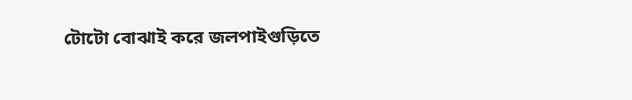টোটো বোঝাই করে জলপাইগুড়িতে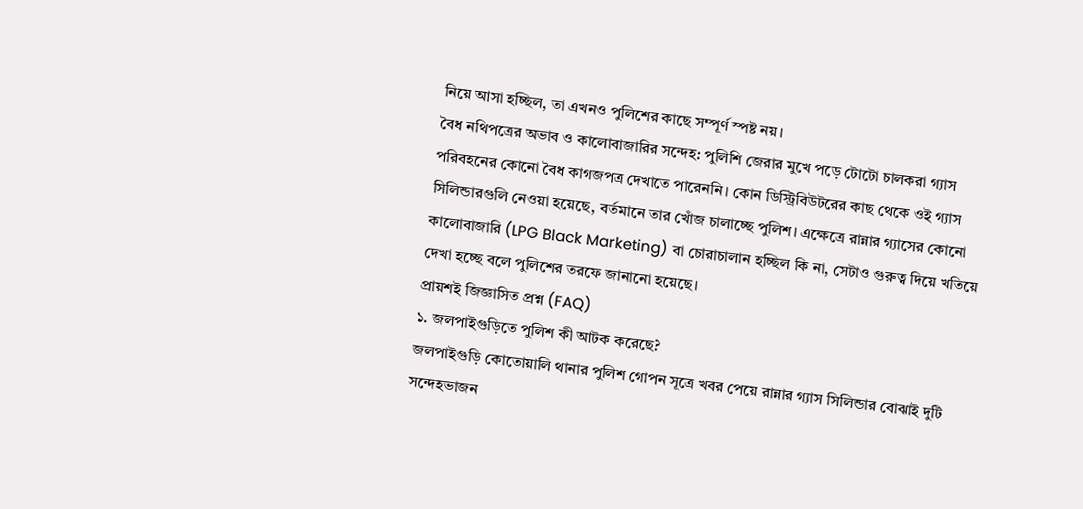নিয়ে আসা হচ্ছিল, তা এখনও পুলিশের কাছে সম্পূর্ণ স্পষ্ট নয়।
বৈধ নথিপত্রের অভাব ও কালোবাজারির সন্দেহ: পুলিশি জেরার মুখে পড়ে টোটো চালকরা গ্যাস পরিবহনের কোনো বৈধ কাগজপত্র দেখাতে পারেননি। কোন ডিস্ট্রিবিউটরের কাছ থেকে ওই গ্যাস সিলিন্ডারগুলি নেওয়া হয়েছে, বর্তমানে তার খোঁজ চালাচ্ছে পুলিশ। এক্ষেত্রে রান্নার গ্যাসের কোনো কালোবাজারি (LPG Black Marketing) বা চোরাচালান হচ্ছিল কি না, সেটাও গুরুত্ব দিয়ে খতিয়ে দেখা হচ্ছে বলে পুলিশের তরফে জানানো হয়েছে।
প্রায়শই জিজ্ঞাসিত প্রশ্ন (FAQ)
১. জলপাইগুড়িতে পুলিশ কী আটক করেছে?
জলপাইগুড়ি কোতোয়ালি থানার পুলিশ গোপন সূত্রে খবর পেয়ে রান্নার গ্যাস সিলিন্ডার বোঝাই দুটি সন্দেহভাজন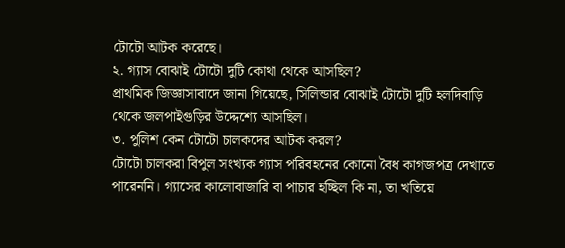টোটো আটক করেছে।
২. গ্যাস বোঝাই টোটো দুটি কোথা থেকে আসছিল?
প্রাথমিক জিজ্ঞাসাবাদে জানা গিয়েছে, সিলিন্ডার বোঝাই টোটো দুটি হলদিবাড়ি থেকে জলপাইগুড়ির উদ্দেশ্যে আসছিল।
৩. পুলিশ কেন টোটো চালকদের আটক করল?
টোটো চালকরা বিপুল সংখ্যক গ্যাস পরিবহনের কোনো বৈধ কাগজপত্র দেখাতে পারেননি। গ্যাসের কালোবাজারি বা পাচার হচ্ছিল কি না, তা খতিয়ে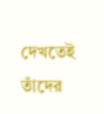দেখতেই তাঁদের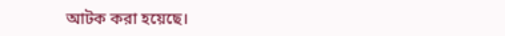আটক করা হয়েছে।